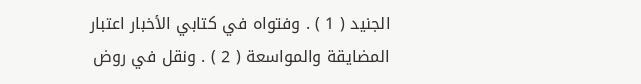الجنيد ( 1 ) . وفتواه في كتابي الأخبار اعتبار المضايقة والمواسعة ( 2 ) . ونقل في روض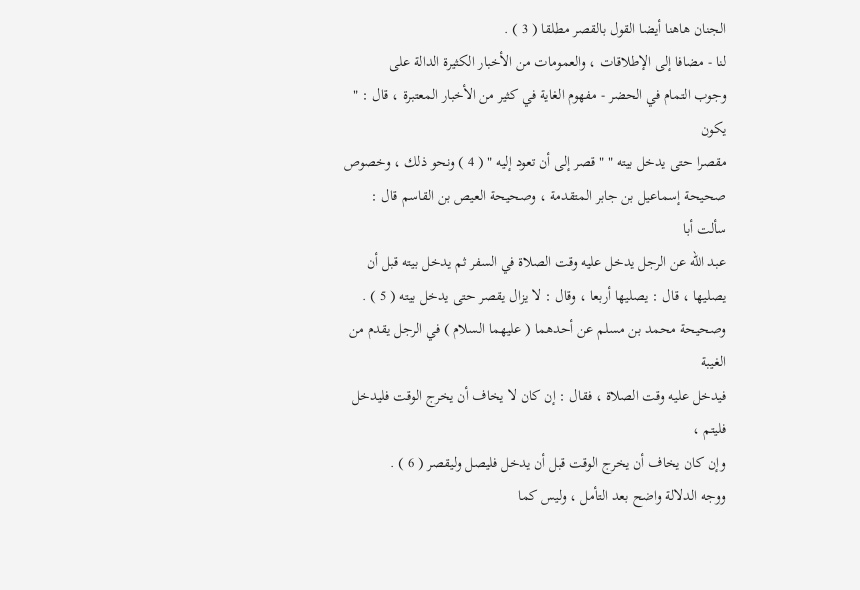الجنان هاهنا أيضا القول بالقصر مطلقا ( 3 ) .
لنا - مضافا إلى الإطلاقات ، والعمومات من الأخبار الكثيرة الدالة على
وجوب التمام في الحضر - مفهوم الغاية في كثير من الأخبار المعتبرة ، قال : " يكون
مقصرا حتى يدخل بيته " " قصر إلى أن تعود إليه " ( 4 ) ونحو ذلك ، وخصوص
صحيحة إسماعيل بن جابر المتقدمة ، وصحيحة العيص بن القاسم قال : سألت أبا
عبد الله عن الرجل يدخل عليه وقت الصلاة في السفر ثم يدخل بيته قبل أن
يصليها ، قال : يصليها أربعا ، وقال : لا يزال يقصر حتى يدخل بيته ( 5 ) .
وصحيحة محمد بن مسلم عن أحدهما ( عليهما السلام ) في الرجل يقدم من الغيبة
فيدخل عليه وقت الصلاة ، فقال : إن كان لا يخاف أن يخرج الوقت فليدخل فليتم ،
وإن كان يخاف أن يخرج الوقت قبل أن يدخل فليصل وليقصر ( 6 ) .
ووجه الدلالة واضح بعد التأمل ، وليس كما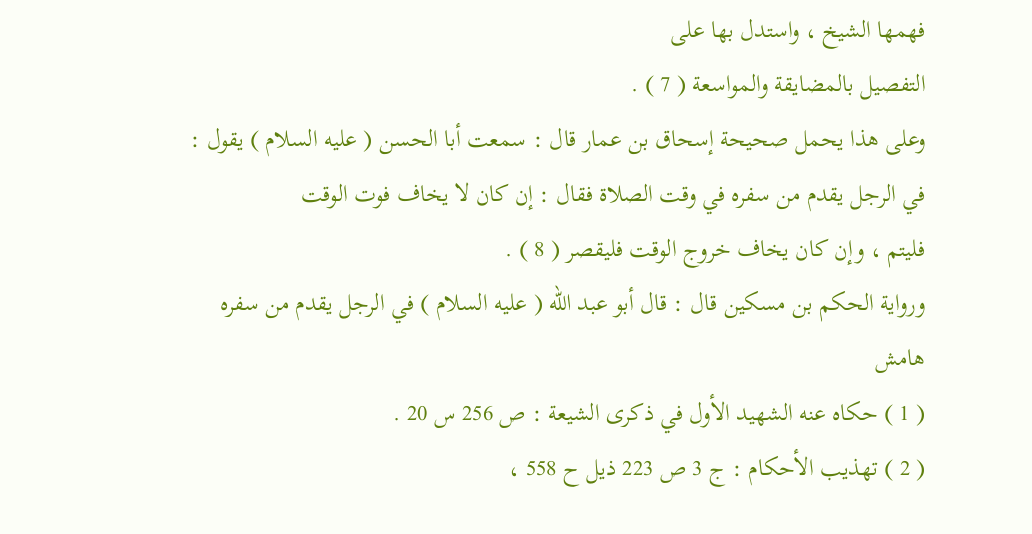فهمها الشيخ ، واستدل بها على
التفصيل بالمضايقة والمواسعة ( 7 ) .
وعلى هذا يحمل صحيحة إسحاق بن عمار قال : سمعت أبا الحسن ( عليه السلام ) يقول :
في الرجل يقدم من سفره في وقت الصلاة فقال : إن كان لا يخاف فوت الوقت
فليتم ، وإن كان يخاف خروج الوقت فليقصر ( 8 ) .
ورواية الحكم بن مسكين قال : قال أبو عبد الله ( عليه السلام ) في الرجل يقدم من سفره
هامش
( 1 ) حكاه عنه الشهيد الأول في ذكرى الشيعة : ص 256 س 20 .
( 2 ) تهذيب الأحكام : ج 3 ص 223 ذيل ح 558 ،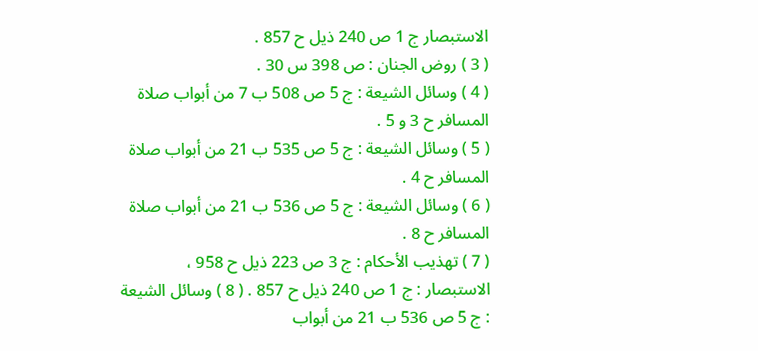الاستبصار ج 1 ص 240 ذيل ح 857 .
( 3 ) روض الجنان : ص 398 س 30 .
( 4 ) وسائل الشيعة : ج 5 ص 508 ب 7 من أبواب صلاة المسافر ح 3 و 5 .
( 5 ) وسائل الشيعة : ج 5 ص 535 ب 21 من أبواب صلاة المسافر ح 4 .
( 6 ) وسائل الشيعة : ج 5 ص 536 ب 21 من أبواب صلاة المسافر ح 8 .
( 7 ) تهذيب الأحكام : ج 3 ص 223 ذيل ح 958 ، الاستبصار : ج 1 ص 240 ذيل ح 857 . ( 8 ) وسائل الشيعة : ج 5 ص 536 ب 21 من أبواب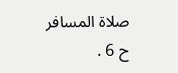صلاة المسافر ح 6 .